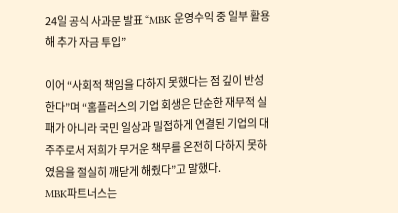24일 공식 사과문 발표 “MBK 운영수익 중 일부 활용해 추가 자금 투입”

이어 “사회적 책임을 다하지 못했다는 점 깊이 반성한다”며 “홈플러스의 기업 회생은 단순한 재무적 실패가 아니라 국민 일상과 밀접하게 연결된 기업의 대주주로서 저희가 무거운 책무를 온전히 다하지 못하였음을 절실히 깨닫게 해줬다”고 말했다.
MBK파트너스는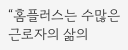“홈플러스는 수많은 근로자의 삶의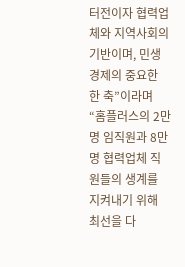터전이자 협력업체와 지역사회의 기반이며, 민생 경제의 중요한 한 축”이라며 “홈플러스의 2만 명 임직원과 8만 명 협력업체 직원들의 생계를 지켜내기 위해 최선을 다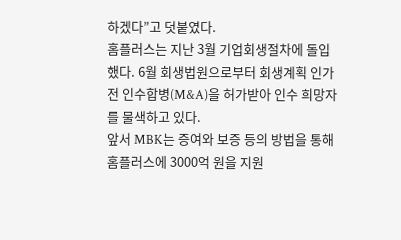하겠다”고 덧붙였다.
홈플러스는 지난 3월 기업회생절차에 돌입했다. 6월 회생법원으로부터 회생계획 인가 전 인수합병(M&A)을 허가받아 인수 희망자를 물색하고 있다.
앞서 MBK는 증여와 보증 등의 방법을 통해 홈플러스에 3000억 원을 지원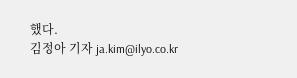했다.
김정아 기자 ja.kim@ilyo.co.kr